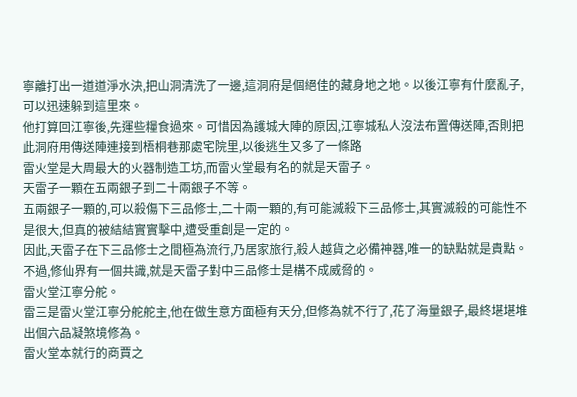寧離打出一道道淨水決,把山洞清洗了一邊,這洞府是個絕佳的藏身地之地。以後江寧有什麼亂子,可以迅速躲到這里來。
他打算回江寧後,先運些糧食過來。可惜因為護城大陣的原因,江寧城私人沒法布置傳送陣,否則把此洞府用傳送陣連接到梧桐巷那處宅院里,以後逃生又多了一條路
雷火堂是大周最大的火器制造工坊,而雷火堂最有名的就是天雷子。
天雷子一顆在五兩銀子到二十兩銀子不等。
五兩銀子一顆的,可以殺傷下三品修士,二十兩一顆的,有可能滅殺下三品修士,其實滅殺的可能性不是很大,但真的被結結實實擊中,遭受重創是一定的。
因此,天雷子在下三品修士之間極為流行,乃居家旅行,殺人越貨之必備神器,唯一的缺點就是貴點。
不過,修仙界有一個共識,就是天雷子對中三品修士是構不成威脅的。
雷火堂江寧分舵。
雷三是雷火堂江寧分舵舵主,他在做生意方面極有天分,但修為就不行了,花了海量銀子,最終堪堪堆出個六品凝煞境修為。
雷火堂本就行的商賈之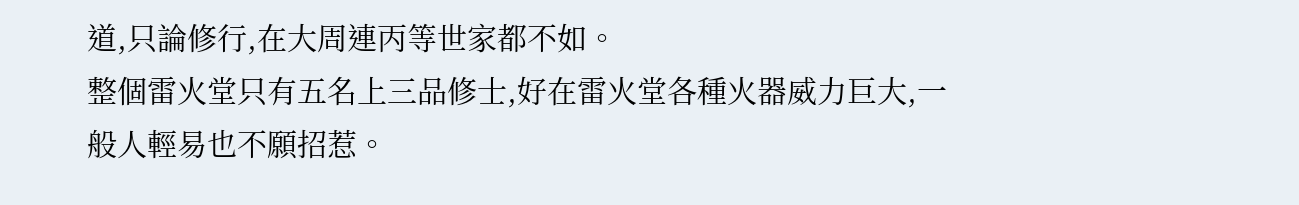道,只論修行,在大周連丙等世家都不如。
整個雷火堂只有五名上三品修士,好在雷火堂各種火器威力巨大,一般人輕易也不願招惹。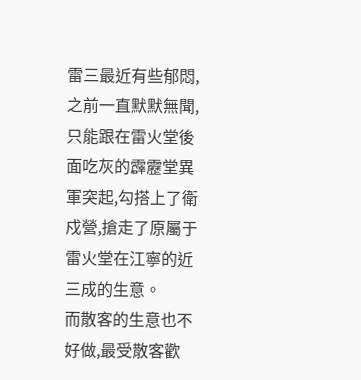雷三最近有些郁悶,之前一直默默無聞,只能跟在雷火堂後面吃灰的霹靂堂異軍突起,勾搭上了衛戍營,搶走了原屬于雷火堂在江寧的近三成的生意。
而散客的生意也不好做,最受散客歡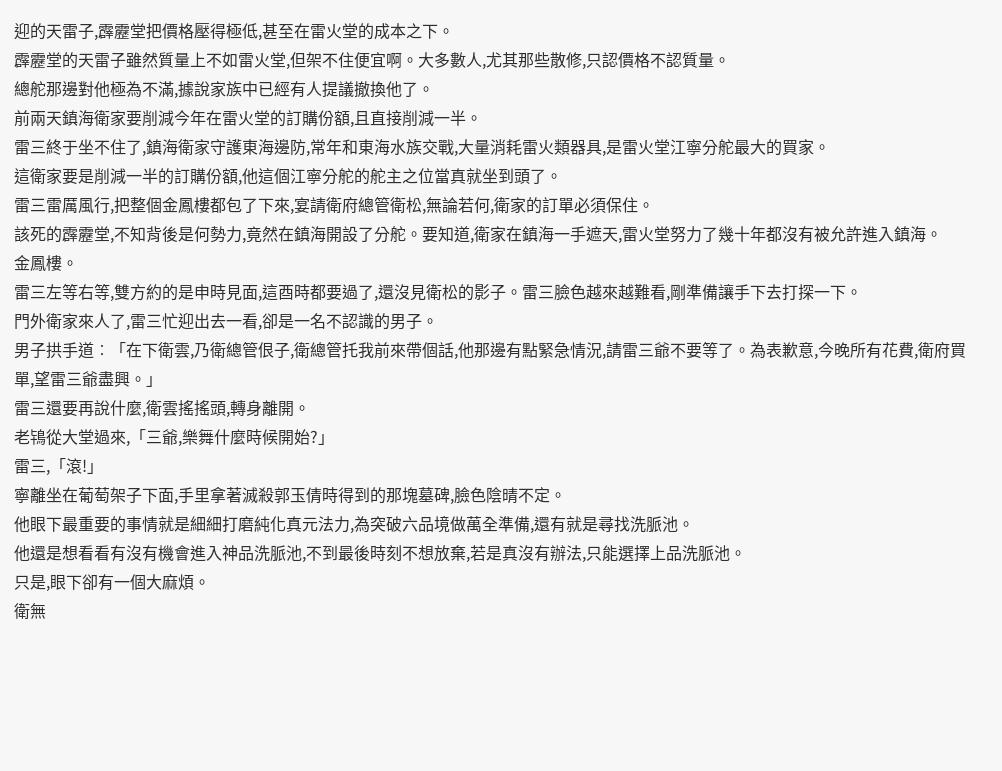迎的天雷子,霹靂堂把價格壓得極低,甚至在雷火堂的成本之下。
霹靂堂的天雷子雖然質量上不如雷火堂,但架不住便宜啊。大多數人,尤其那些散修,只認價格不認質量。
總舵那邊對他極為不滿,據說家族中已經有人提議撤換他了。
前兩天鎮海衛家要削減今年在雷火堂的訂購份額,且直接削減一半。
雷三終于坐不住了,鎮海衛家守護東海邊防,常年和東海水族交戰,大量消耗雷火類器具,是雷火堂江寧分舵最大的買家。
這衛家要是削減一半的訂購份額,他這個江寧分舵的舵主之位當真就坐到頭了。
雷三雷厲風行,把整個金鳳樓都包了下來,宴請衛府總管衛松,無論若何,衛家的訂單必須保住。
該死的霹靂堂,不知背後是何勢力,竟然在鎮海開設了分舵。要知道,衛家在鎮海一手遮天,雷火堂努力了幾十年都沒有被允許進入鎮海。
金鳳樓。
雷三左等右等,雙方約的是申時見面,這酉時都要過了,還沒見衛松的影子。雷三臉色越來越難看,剛準備讓手下去打探一下。
門外衛家來人了,雷三忙迎出去一看,卻是一名不認識的男子。
男子拱手道︰「在下衛雲,乃衛總管佷子,衛總管托我前來帶個話,他那邊有點緊急情況,請雷三爺不要等了。為表歉意,今晚所有花費,衛府買單,望雷三爺盡興。」
雷三還要再說什麼,衛雲搖搖頭,轉身離開。
老鴇從大堂過來,「三爺,樂舞什麼時候開始?」
雷三,「滾!」
寧離坐在葡萄架子下面,手里拿著滅殺郭玉倩時得到的那塊墓碑,臉色陰晴不定。
他眼下最重要的事情就是細細打磨純化真元法力,為突破六品境做萬全準備,還有就是尋找洗脈池。
他還是想看看有沒有機會進入神品洗脈池,不到最後時刻不想放棄,若是真沒有辦法,只能選擇上品洗脈池。
只是,眼下卻有一個大麻煩。
衛無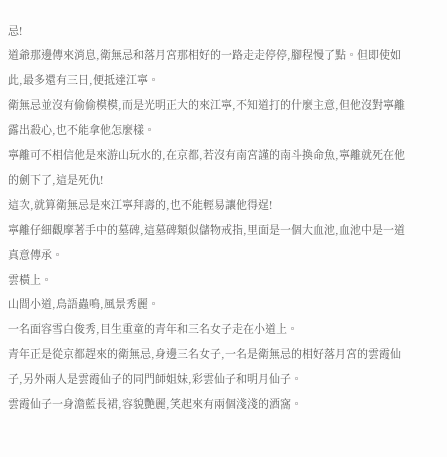忌!
道爺那邊傳來消息,衛無忌和落月宮那相好的一路走走停停,腳程慢了點。但即使如此,最多還有三日,便抵達江寧。
衛無忌並沒有偷偷模模,而是光明正大的來江寧,不知道打的什麼主意,但他沒對寧離露出殺心,也不能拿他怎麼樣。
寧離可不相信他是來游山玩水的,在京都,若沒有南宮謹的南斗換命魚,寧離就死在他的劍下了,這是死仇!
這次,就算衛無忌是來江寧拜壽的,也不能輕易讓他得逞!
寧離仔細觀摩著手中的墓碑,這墓碑類似儲物戒指,里面是一個大血池,血池中是一道真意傳承。
雲橫上。
山間小道,鳥語蟲鳴,風景秀麗。
一名面容雪白俊秀,目生重童的青年和三名女子走在小道上。
青年正是從京都趕來的衛無忌,身邊三名女子,一名是衛無忌的相好落月宮的雲霞仙子,另外兩人是雲霞仙子的同門師姐妹,彩雲仙子和明月仙子。
雲霞仙子一身澹藍長裙,容貌艷麗,笑起來有兩個淺淺的酒窩。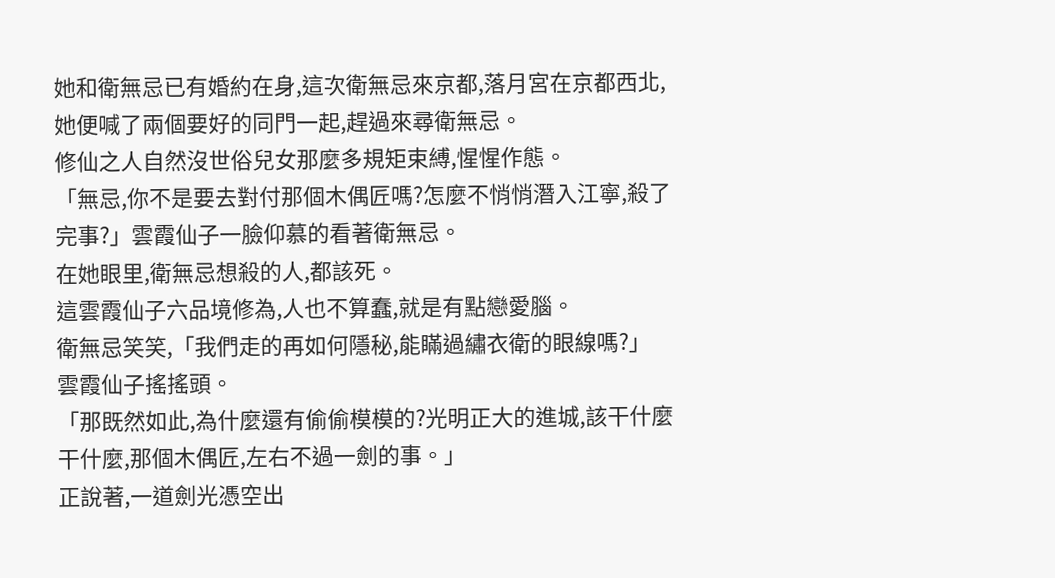她和衛無忌已有婚約在身,這次衛無忌來京都,落月宮在京都西北,她便喊了兩個要好的同門一起,趕過來尋衛無忌。
修仙之人自然沒世俗兒女那麼多規矩束縛,惺惺作態。
「無忌,你不是要去對付那個木偶匠嗎?怎麼不悄悄潛入江寧,殺了完事?」雲霞仙子一臉仰慕的看著衛無忌。
在她眼里,衛無忌想殺的人,都該死。
這雲霞仙子六品境修為,人也不算蠢,就是有點戀愛腦。
衛無忌笑笑,「我們走的再如何隱秘,能瞞過繡衣衛的眼線嗎?」
雲霞仙子搖搖頭。
「那既然如此,為什麼還有偷偷模模的?光明正大的進城,該干什麼干什麼,那個木偶匠,左右不過一劍的事。」
正說著,一道劍光憑空出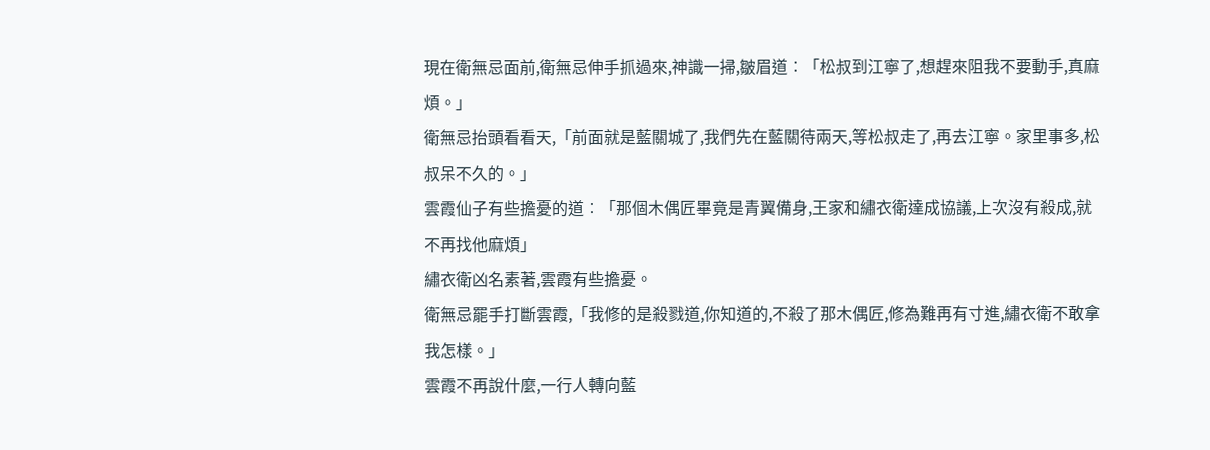現在衛無忌面前,衛無忌伸手抓過來,神識一掃,皺眉道︰「松叔到江寧了,想趕來阻我不要動手,真麻煩。」
衛無忌抬頭看看天,「前面就是藍關城了,我們先在藍關待兩天,等松叔走了,再去江寧。家里事多,松叔呆不久的。」
雲霞仙子有些擔憂的道︰「那個木偶匠畢竟是青翼備身,王家和繡衣衛達成協議,上次沒有殺成,就不再找他麻煩」
繡衣衛凶名素著,雲霞有些擔憂。
衛無忌罷手打斷雲霞,「我修的是殺戮道,你知道的,不殺了那木偶匠,修為難再有寸進,繡衣衛不敢拿我怎樣。」
雲霞不再說什麼,一行人轉向藍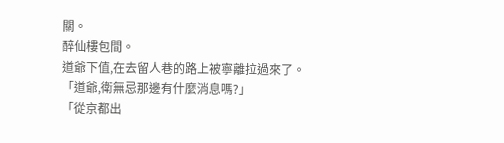關。
醉仙樓包間。
道爺下值,在去留人巷的路上被寧離拉過來了。
「道爺,衛無忌那邊有什麼消息嗎?」
「從京都出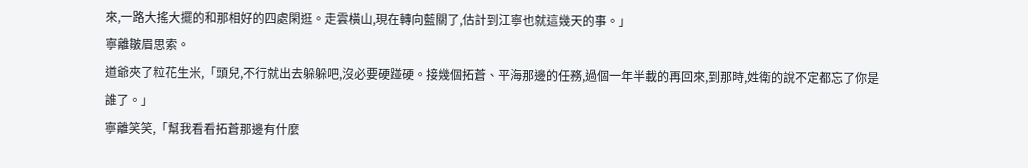來,一路大搖大擺的和那相好的四處閑逛。走雲橫山,現在轉向藍關了,估計到江寧也就這幾天的事。」
寧離皺眉思索。
道爺夾了粒花生米,「頭兒,不行就出去躲躲吧,沒必要硬踫硬。接幾個拓蒼、平海那邊的任務,過個一年半載的再回來,到那時,姓衛的說不定都忘了你是誰了。」
寧離笑笑,「幫我看看拓蒼那邊有什麼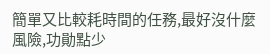簡單又比較耗時間的任務,最好沒什麼風險,功勛點少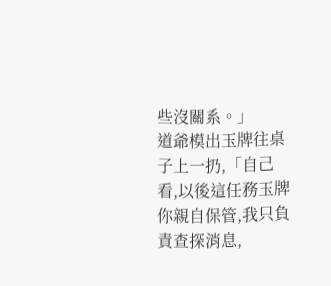些沒關系。」
道爺模出玉牌往桌子上一扔,「自己看,以後這任務玉牌你親自保管,我只負責查探消息,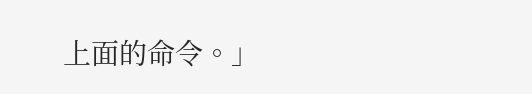上面的命令。」